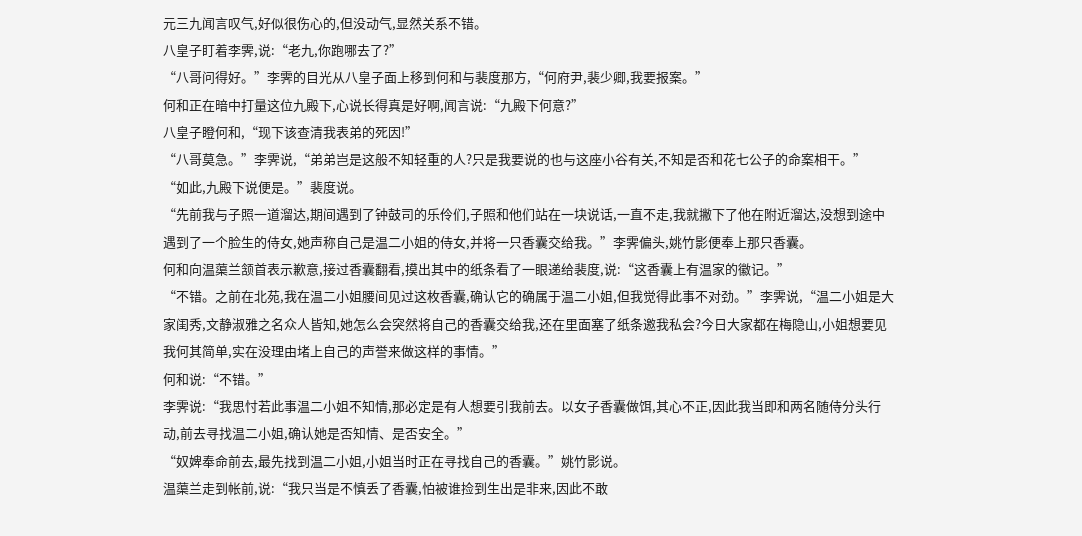元三九闻言叹气,好似很伤心的,但没动气,显然关系不错。
八皇子盯着李霁,说:“老九,你跑哪去了?”
“八哥问得好。”李霁的目光从八皇子面上移到何和与裴度那方,“何府尹,裴少卿,我要报案。”
何和正在暗中打量这位九殿下,心说长得真是好啊,闻言说:“九殿下何意?”
八皇子瞪何和,“现下该查清我表弟的死因!”
“八哥莫急。”李霁说,“弟弟岂是这般不知轻重的人?只是我要说的也与这座小谷有关,不知是否和花七公子的命案相干。”
“如此,九殿下说便是。”裴度说。
“先前我与子照一道溜达,期间遇到了钟鼓司的乐伶们,子照和他们站在一块说话,一直不走,我就撇下了他在附近溜达,没想到途中遇到了一个脸生的侍女,她声称自己是温二小姐的侍女,并将一只香囊交给我。”李霁偏头,姚竹影便奉上那只香囊。
何和向温蕖兰颔首表示歉意,接过香囊翻看,摸出其中的纸条看了一眼递给裴度,说:“这香囊上有温家的徽记。”
“不错。之前在北苑,我在温二小姐腰间见过这枚香囊,确认它的确属于温二小姐,但我觉得此事不对劲。”李霁说,“温二小姐是大家闺秀,文静淑雅之名众人皆知,她怎么会突然将自己的香囊交给我,还在里面塞了纸条邀我私会?今日大家都在梅隐山,小姐想要见我何其简单,实在没理由堵上自己的声誉来做这样的事情。”
何和说:“不错。”
李霁说:“我思忖若此事温二小姐不知情,那必定是有人想要引我前去。以女子香囊做饵,其心不正,因此我当即和两名随侍分头行动,前去寻找温二小姐,确认她是否知情、是否安全。”
“奴婢奉命前去,最先找到温二小姐,小姐当时正在寻找自己的香囊。”姚竹影说。
温蕖兰走到帐前,说:“我只当是不慎丢了香囊,怕被谁捡到生出是非来,因此不敢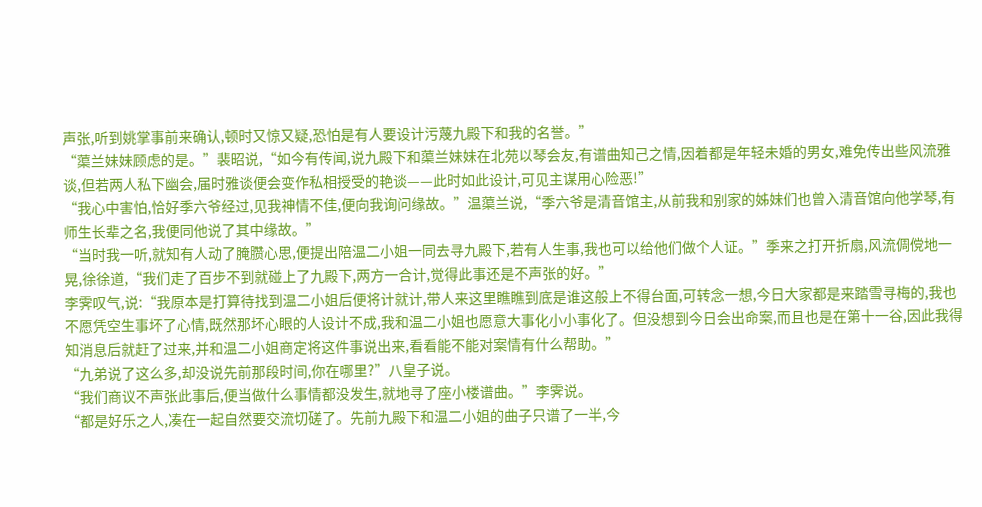声张,听到姚掌事前来确认,顿时又惊又疑,恐怕是有人要设计污蔑九殿下和我的名誉。”
“蕖兰妹妹顾虑的是。”裴昭说,“如今有传闻,说九殿下和蕖兰妹妹在北苑以琴会友,有谱曲知己之情,因着都是年轻未婚的男女,难免传出些风流雅谈,但若两人私下幽会,届时雅谈便会变作私相授受的艳谈——此时如此设计,可见主谋用心险恶!”
“我心中害怕,恰好季六爷经过,见我神情不佳,便向我询问缘故。”温蕖兰说,“季六爷是清音馆主,从前我和别家的姊妹们也曾入清音馆向他学琴,有师生长辈之名,我便同他说了其中缘故。”
“当时我一听,就知有人动了腌臜心思,便提出陪温二小姐一同去寻九殿下,若有人生事,我也可以给他们做个人证。”季来之打开折扇,风流倜傥地一晃,徐徐道,“我们走了百步不到就碰上了九殿下,两方一合计,觉得此事还是不声张的好。”
李霁叹气,说:“我原本是打算待找到温二小姐后便将计就计,带人来这里瞧瞧到底是谁这般上不得台面,可转念一想,今日大家都是来踏雪寻梅的,我也不愿凭空生事坏了心情,既然那坏心眼的人设计不成,我和温二小姐也愿意大事化小小事化了。但没想到今日会出命案,而且也是在第十一谷,因此我得知消息后就赶了过来,并和温二小姐商定将这件事说出来,看看能不能对案情有什么帮助。”
“九弟说了这么多,却没说先前那段时间,你在哪里?”八皇子说。
“我们商议不声张此事后,便当做什么事情都没发生,就地寻了座小楼谱曲。”李霁说。
“都是好乐之人,凑在一起自然要交流切磋了。先前九殿下和温二小姐的曲子只谱了一半,今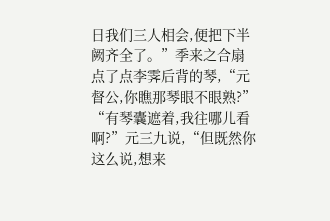日我们三人相会,便把下半阙齐全了。”季来之合扇点了点李霁后背的琴,“元督公,你瞧那琴眼不眼熟?”
“有琴囊遮着,我往哪儿看啊?”元三九说,“但既然你这么说,想来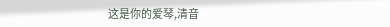这是你的爱琴,清音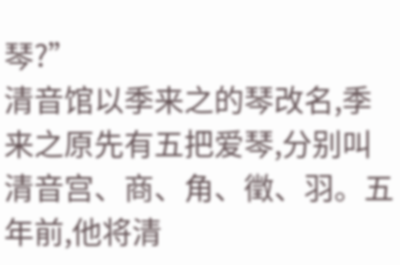琴?”
清音馆以季来之的琴改名,季来之原先有五把爱琴,分别叫清音宫、商、角、徵、羽。五年前,他将清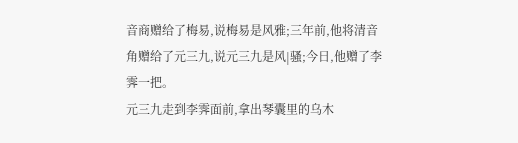音商赠给了梅易,说梅易是风雅;三年前,他将清音角赠给了元三九,说元三九是风|骚;今日,他赠了李霁一把。
元三九走到李霁面前,拿出琴囊里的乌木